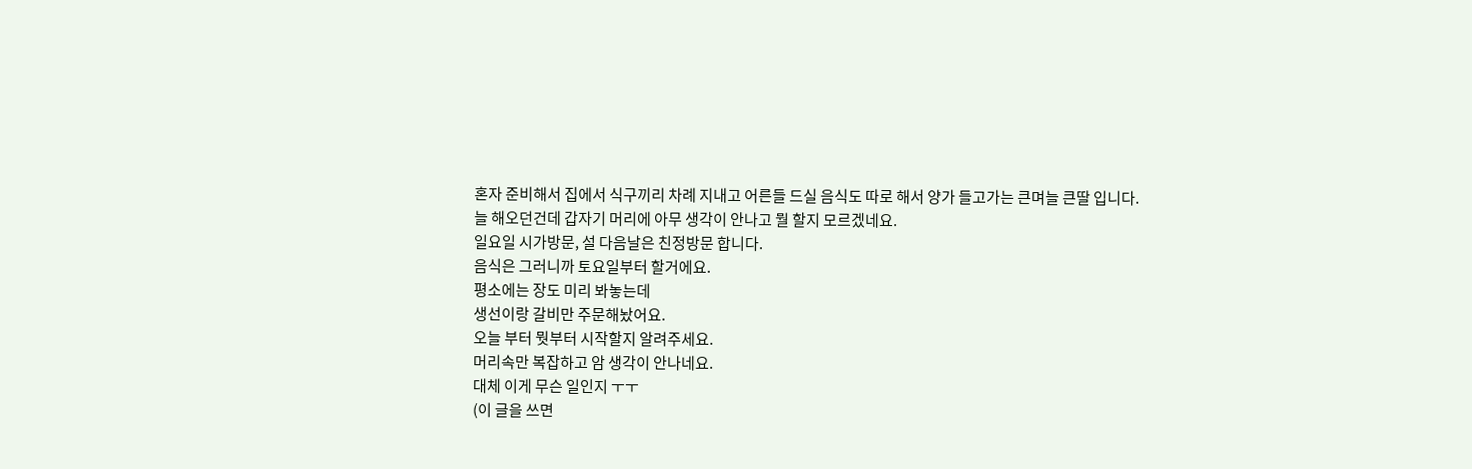혼자 준비해서 집에서 식구끼리 차례 지내고 어른들 드실 음식도 따로 해서 양가 들고가는 큰며늘 큰딸 입니다.
늘 해오던건데 갑자기 머리에 아무 생각이 안나고 뭘 할지 모르겠네요.
일요일 시가방문, 설 다음날은 친정방문 합니다.
음식은 그러니까 토요일부터 할거에요.
평소에는 장도 미리 봐놓는데
생선이랑 갈비만 주문해놨어요.
오늘 부터 뭣부터 시작할지 알려주세요.
머리속만 복잡하고 암 생각이 안나네요.
대체 이게 무슨 일인지 ㅜㅜ
(이 글을 쓰면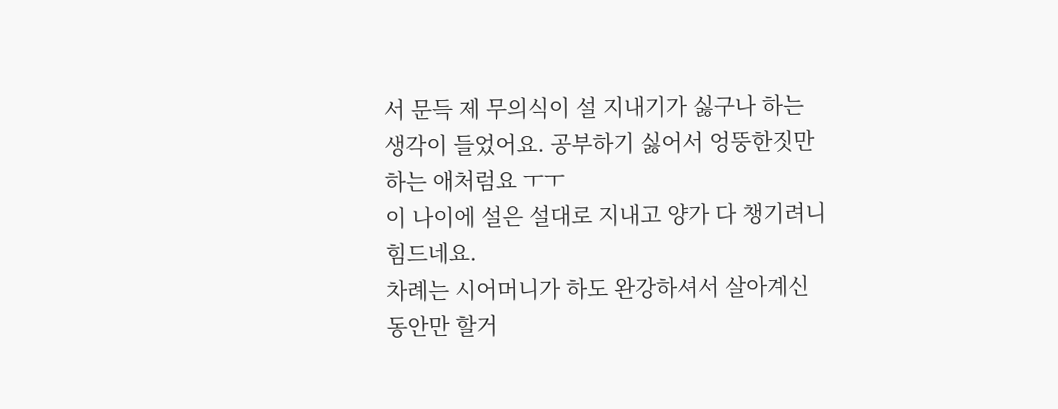서 문득 제 무의식이 설 지내기가 싫구나 하는 생각이 들었어요. 공부하기 싫어서 엉뚱한짓만 하는 애처럼요 ㅜㅜ
이 나이에 설은 설대로 지내고 양가 다 챙기려니 힘드네요.
차례는 시어머니가 하도 완강하셔서 살아계신 동안만 할거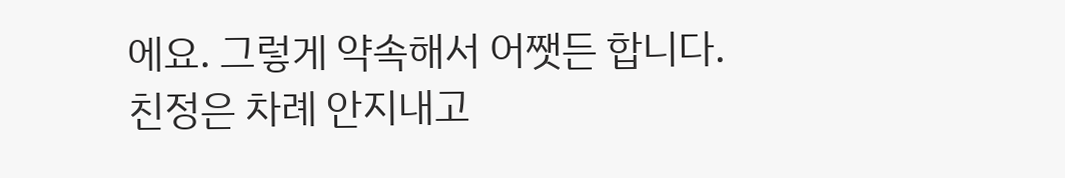에요. 그렇게 약속해서 어쨋든 합니다.
친정은 차례 안지내고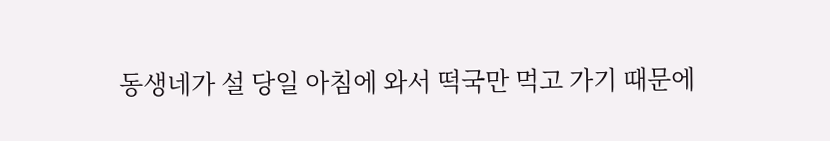동생네가 설 당일 아침에 와서 떡국만 먹고 가기 때문에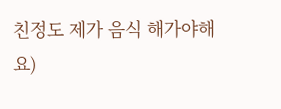친정도 제가 음식 해가야해요)